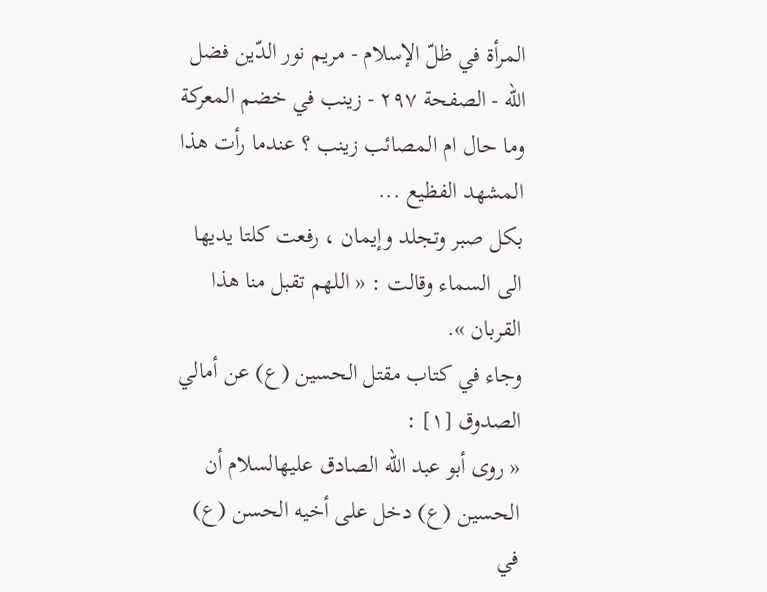المرأة في ظلّ الإسلام - مريم نور الدّين فضل الله - الصفحة ٢٩٧ - زينب في خضم المعركة
وما حال ام المصائب زينب ؟ عندما رأت هذا المشهد الفظيع ...
بكل صبر وتجلد وإيمان ، رفعت كلتا يديها الى السماء وقالت : « اللهم تقبل منا هذا القربان ».
وجاء في كتاب مقتل الحسين (ع) عن أمالي الصدوق [١] :
« روى أبو عبد الله الصادق عليهالسلام أن الحسين (ع) دخل على أخيه الحسن (ع) في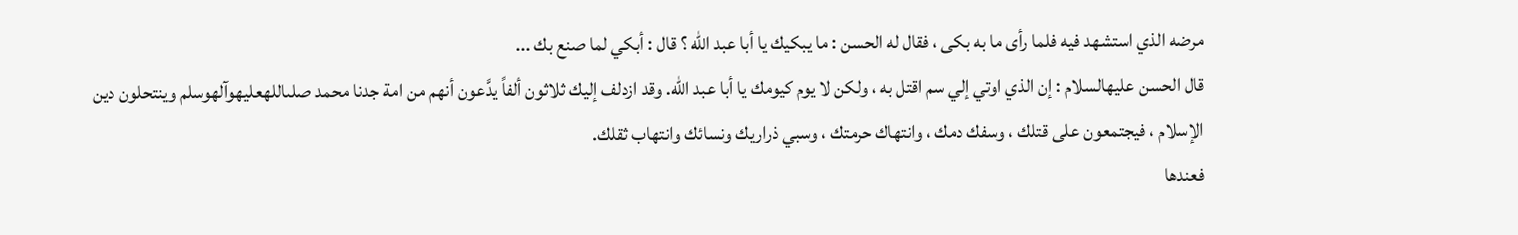مرضه الذي استشهد فيه فلما رأى ما به بكى ، فقال له الحسن : ما يبكيك يا أبا عبد الله ؟ قال : أبكي لما صنع بك ...
قال الحسن عليهالسلام : إن الذي اوتي إلي سم اقتل به ، ولكن لا يوم كيومك يا أبا عبد الله. وقد ازدلف إليك ثلاثون ألفاً يدَّعون أنهم من امة جدنا محمد صلىاللهعليهوآلهوسلم وينتحلون دين الإسلام ، فيجتمعون على قتلك ، وسفك دمك ، وانتهاك حرمتك ، وسبي ذراريك ونسائك وانتهاب ثقلك.
فعندها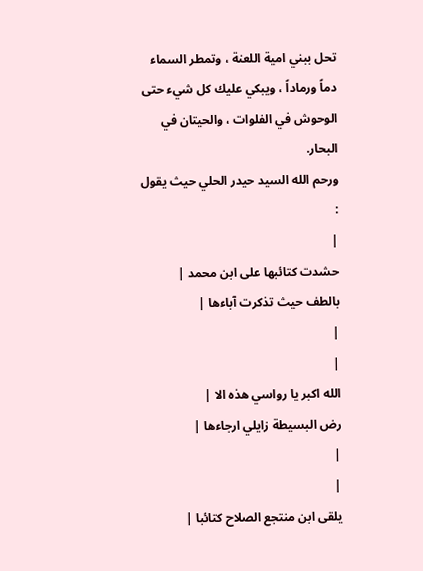تحل ببني امية اللعنة ، وتمطر السماء دماً ورماداً ، ويبكي عليك كل شيء حتى الوحوش في الفلوات ، والحيتان في البحار.
ورحم الله السيد حيدر الحلي حيث يقول :
|
حشدت كتائبها على ابن محمد |
بالطف حيث تذكرت آباءها |
|
|
الله اكبر يا رواسي هذه الا |
رض البسيطة زايلي ارجاءها |
|
|
يلقى ابن منتجع الصلاح كتائبا |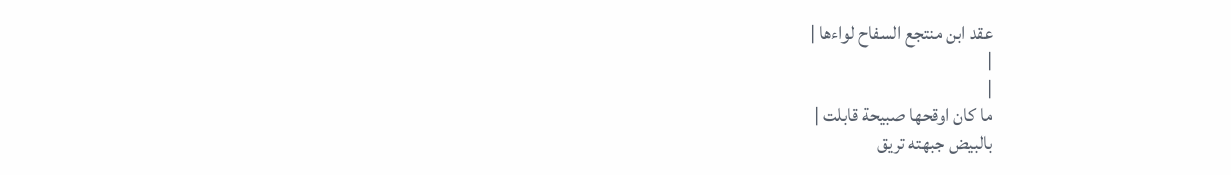عقد ابن منتجع السفاح لواءها |
|
|
ما كان اوقحها صبيحة قابلت |
بالبيض جبهته تريق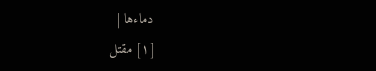دماءها |
[١] مقتل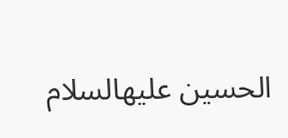الحسين عليهالسلام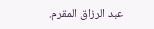عبد الرزاق المقرم.